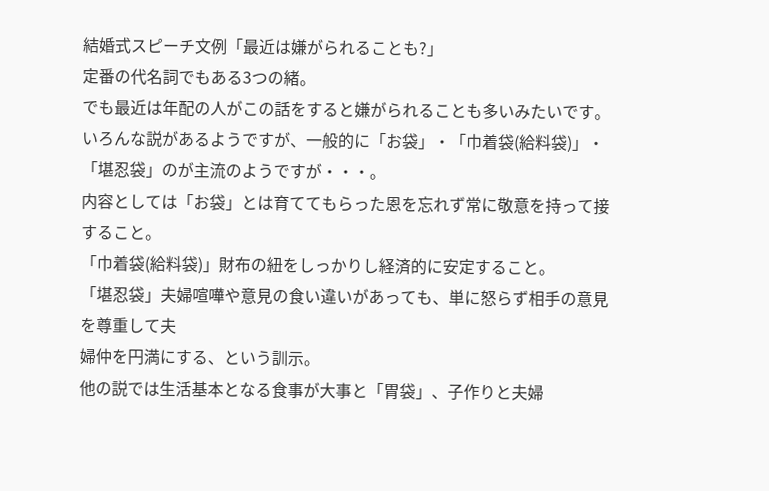結婚式スピーチ文例「最近は嫌がられることも?」
定番の代名詞でもある3つの緒。
でも最近は年配の人がこの話をすると嫌がられることも多いみたいです。
いろんな説があるようですが、一般的に「お袋」・「巾着袋(給料袋)」・「堪忍袋」のが主流のようですが・・・。
内容としては「お袋」とは育ててもらった恩を忘れず常に敬意を持って接すること。
「巾着袋(給料袋)」財布の紐をしっかりし経済的に安定すること。
「堪忍袋」夫婦喧嘩や意見の食い違いがあっても、単に怒らず相手の意見を尊重して夫
婦仲を円満にする、という訓示。
他の説では生活基本となる食事が大事と「胃袋」、子作りと夫婦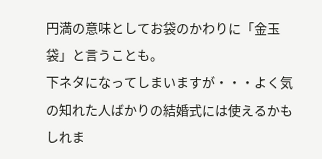円満の意味としてお袋のかわりに「金玉袋」と言うことも。
下ネタになってしまいますが・・・よく気の知れた人ばかりの結婚式には使えるかもしれま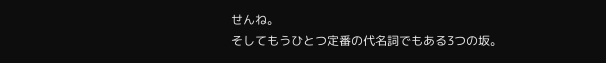せんね。
そしてもうひとつ定番の代名詞でもある3つの坂。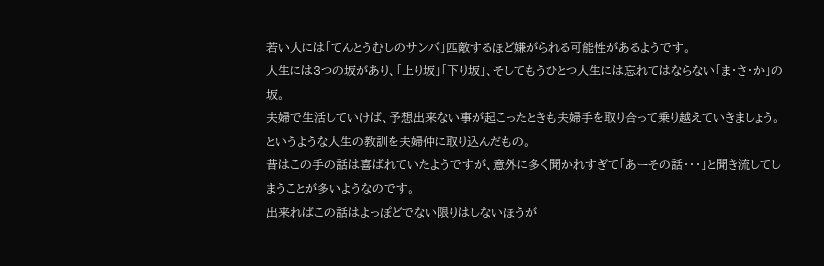若い人には「てんとうむしのサンバ」匹敵するほど嫌がられる可能性があるようです。
人生には3つの坂があり、「上り坂」「下り坂」、そしてもうひとつ人生には忘れてはならない「ま・さ・か」の坂。
夫婦で生活していけば、予想出来ない事が起こったときも夫婦手を取り合って乗り越えていきましょう。
というような人生の教訓を夫婦仲に取り込んだもの。
昔はこの手の話は喜ばれていたようですが、意外に多く聞かれすぎて「あーその話・・・」と聞き流してしまうことが多いようなのです。
出来ればこの話はよっぽどでない限りはしないほうが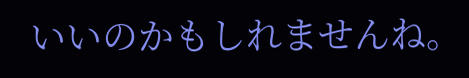いいのかもしれませんね。